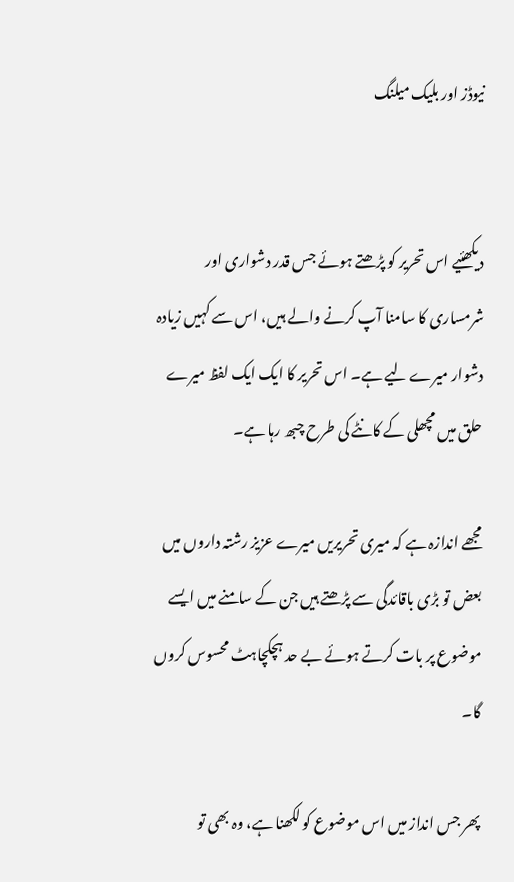نیوڈز اور بلیک میلنگ


دیکھئیے اس تحریر کو پڑھتے ہوئے جس قدر دشواری اور شرمساری کا سامنا آپ کرنے والے ہیں، اس سے کہیں زیادہ دشوار میرے لیے ہے۔ اس تحریر کا ایک ایک لفظ میرے حلق میں مچھلی کے کانٹے کی طرح چبھ رہا ہے۔

مجھے اندازہ ہے کہ میری تحریریں میرے عزیز رشتہ داروں میں بعض تو بڑی باقائدگی سے پڑھتے ہیں جن کے سامنے میں ایسے موضوع پر بات کرتے ہوئے بے حد ہچکچاہٹ محسوس کروں گا۔

پھر جس انداز میں اس موضوع کو لکھنا ہے، وہ بھی تو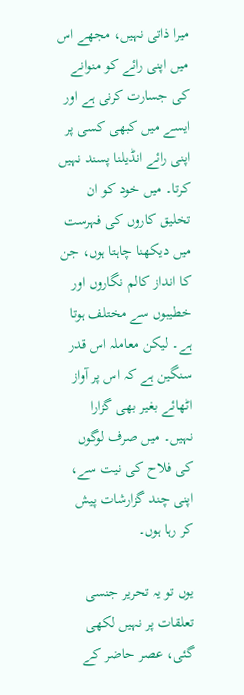میرا ذاتی نہیں، مجھے اس میں اپنی رائے کو منوانے کی جسارت کرنی ہے اور ایسے میں کبھی کسی پر اپنی رائے انڈیلنا پسند نہیں کرتا۔ میں خود کو ان تخلیق کاروں کی فہرست میں دیکھنا چاہتا ہوں، جن کا انداز کالم نگاروں اور خطیبوں سے مختلف ہوتا ہے۔ لیکن معاملہ اس قدر سنگین ہے کہ اس پر آواز اٹھائے بغیر بھی گزارا نہیں۔ میں صرف لوگوں کی فلاح کی نیت سے، اپنی چند گزارشات پیش کر رہا ہوں۔

یوں تو یہ تحریر جنسی تعلقات پر نہیں لکھی گئی، عصر حاضر کے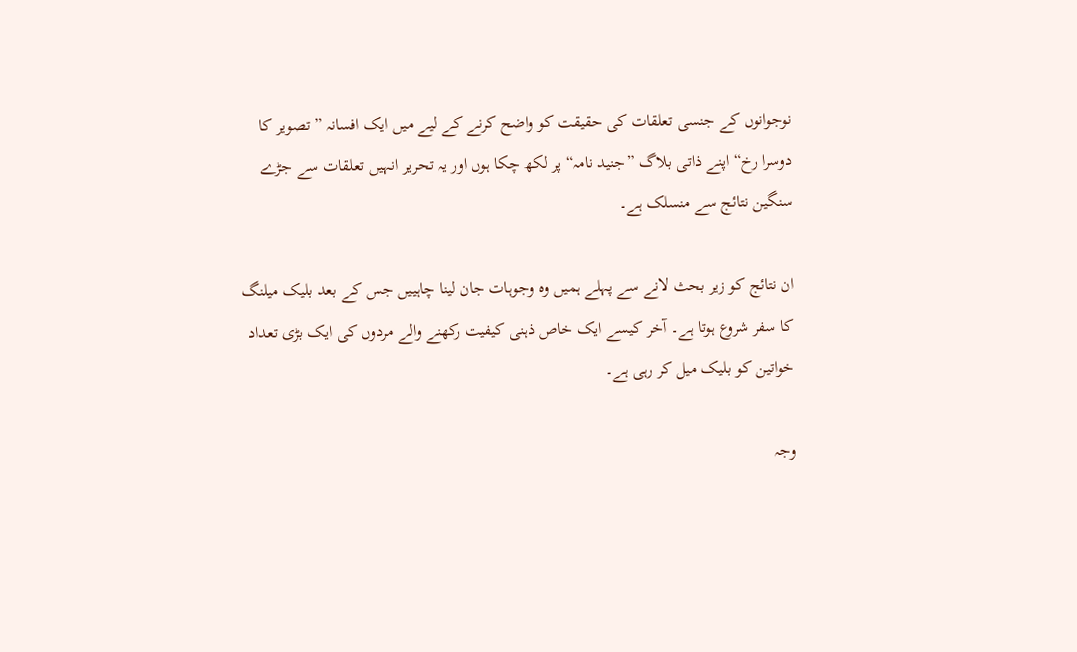نوجوانوں کے جنسی تعلقات کی حقیقت کو واضح کرنے کے لیے میں ایک افسانہ ”تصویر کا دوسرا رخ“ اپنے ذاتی بلاگ ”جنید نامہ“ پر لکھ چکا ہوں اور یہ تحریر انہیں تعلقات سے جڑے سنگین نتائج سے منسلک ہے۔

ان نتائج کو زیر بحث لانے سے پہلے ہمیں وہ وجوہات جان لینا چاہییں جس کے بعد بلیک میلنگ کا سفر شروع ہوتا ہے۔ آخر کیسے ایک خاص ذہنی کیفیت رکھنے والے مردوں کی ایک بڑی تعداد خواتین کو بلیک میل کر رہی ہے۔

وجہ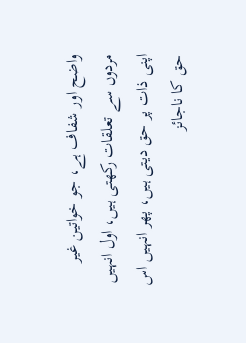واضح اور شفاف ہے، جو خواتین غیر مردوں سے تعلقات رکھتی ہیں، اول انہیں اپنی ذات پر حق دیتی ہیں، پھر انہیں اس حق کا ناجائز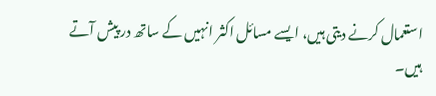استعمال کرنے دیتی ہیں، ایسے مسائل اکثر انہیں کے ساتھ در پیش آتے ہیں۔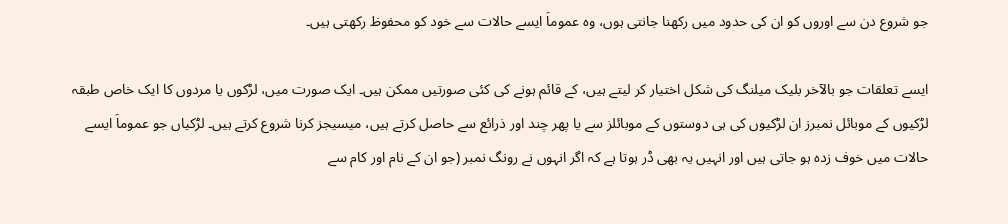جو شروع دن سے اوروں کو ان کی حدود میں رکھنا جانتی ہوں، وہ عموماَ ایسے حالات سے خود کو محفوظ رکھتی ہیں۔

ایسے تعلقات جو بالآخر بلیک میلنگ کی شکل اختیار کر لیتے ہیں، کے قائم ہونے کی کئی صورتیں ممکن ہیں۔ ایک صورت میں، لڑکوں یا مردوں کا ایک خاص طبقہ لڑکیوں کے موبائل نمبرز ان لڑکیوں کی ہی دوستوں کے موبائلز سے یا پھر چند اور ذرائع سے حاصل کرتے ہیں، میسیجز کرنا شروع کرتے ہیں۔ لڑکیاں جو عموماَ ایسے حالات میں خوف زدہ ہو جاتی ہیں اور انہیں یہ بھی ڈر ہوتا ہے کہ اگر انہوں نے رونگ نمبر (جو ان کے نام اور کام سے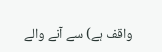واقف ہے) سے آنے والے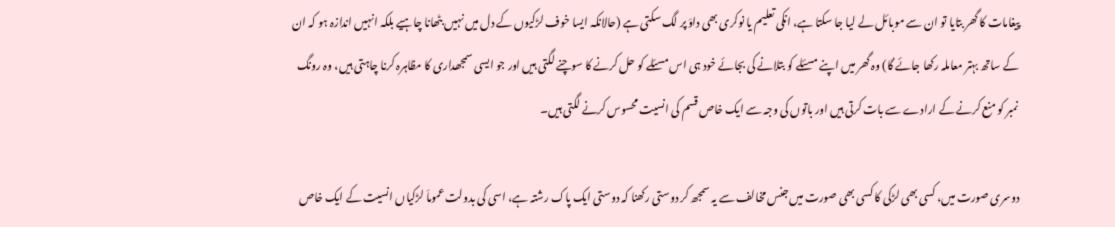پیغامات کا گھر بتایا تو ان سے موبائل لے لیا جا سکتا ہے، انکی تعلیم یا نوکری بھی داوَ پر لگ سکتی ہے (حالانکہ ایسا خوف لڑکیوں کے دل میں نہیں بٹھانا چاہیے بلکہ انہیں اندازہ ہو کہ ان کے ساتھ بہتر معاملہ رکھا جائے گا) وہ گھر میں اپنے مسئلے کو بتلانے کی بجائے خود ہی اس مسئلے کو حل کرنے کا سوچنے لگتی ہیں اور جو ایسی سمجھداری کا مظاہرہ کرنا چاہتی ہیں، وہ رونگ نمبر کو منع کرنے کے ارادے سے بات کرتی ہیں اور باتوں کی وجہ سے ایک خاص قسم کی انسیت محسوس کرنے لگتی ہیں۔

دوسری صورت میں، کسی بھی لڑکی کا کسی بھی صورت میں جنس مخالف سے یہ سمجھ کر دوستی رکھنا کہ دوستی ایک پاک رشتہ ہے، اسی کی بدولت عموماَ لڑکیاں انسیت کے ایک خاص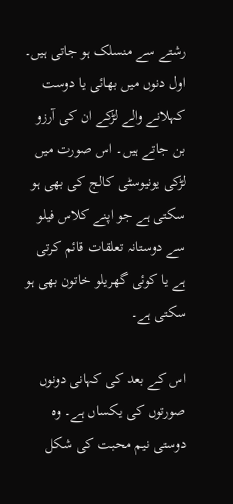رشتے سے منسلک ہو جاتی ہیں۔ اول دنوں میں بھائی یا دوست کہلانے والے لڑکے ان کی آرزو بن جاتے ہیں۔ اس صورت میں لڑکی یونیوسٹی کالج کی بھی ہو سکتی ہے جو اپنے کلاس فیلو سے دوستانہ تعلقات قائم کرتی ہے یا کوئی گھریلو خاتون بھی ہو سکتی ہے۔

اس کے بعد کی کہانی دونوں صورتوں کی یکساں ہے۔ وہ دوستی نیم محبت کی شکل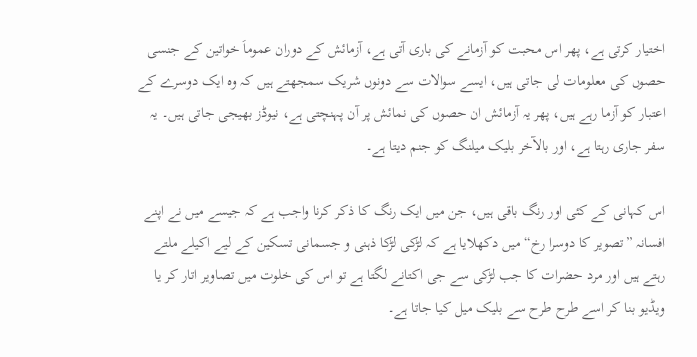اختیار کرتی ہے، پھر اس محبت کو آزمانے کی باری آتی ہے، آزمائش کے دوران عموماَ خواتین کے جنسی حصوں کی معلومات لی جاتی ہیں، ایسے سوالات سے دونوں شریک سمجھتے ہیں کہ وہ ایک دوسرے کے اعتبار کو آزما رہے ہیں، پھر یہ آزمائش ان حصوں کی نمائش پر آن پہنچتی ہے، نیوڈز بھیجی جاتی ہیں۔ یہ سفر جاری رہتا ہے، اور بالآخر بلیک میلنگ کو جنم دیتا ہے۔

اس کہانی کے کئی اور رنگ باقی ہیں، جن میں ایک رنگ کا ذکر کرنا واجب ہے کہ جیسے میں نے اپنے افسانہ ”تصویر کا دوسرا رخ“ میں دکھلایا ہے کہ لڑکی لڑکا ذہنی و جسمانی تسکین کے لیے اکیلے ملتے رہتے ہیں اور مرد حضرات کا جب لڑکی سے جی اکتانے لگتا ہے تو اس کی خلوت میں تصاویر اتار کر یا ویڈیو بنا کر اسے طرح طرح سے بلیک میل کیا جاتا ہے۔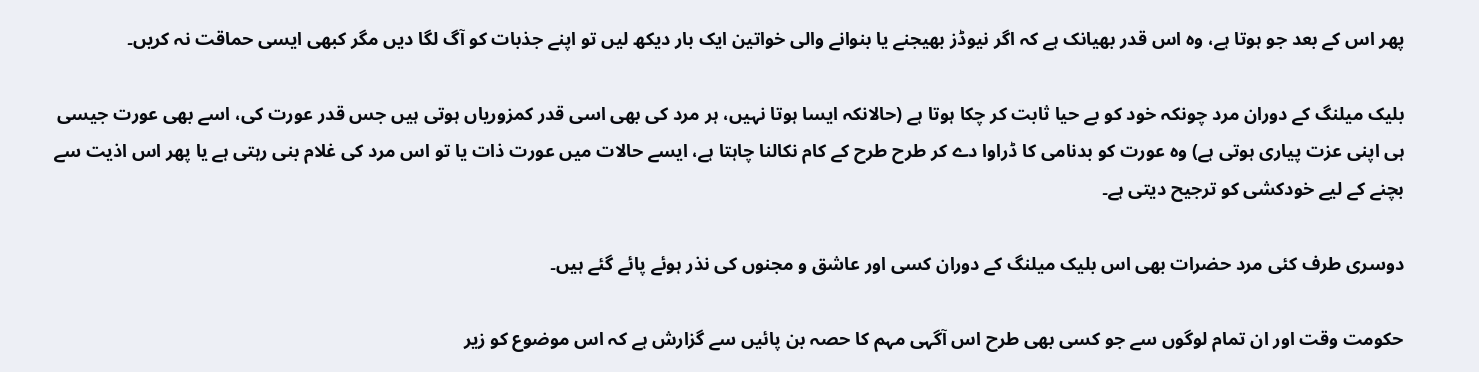پھر اس کے بعد جو ہوتا ہے، وہ اس قدر بھیانک ہے کہ اگر نیوڈز بھیجنے یا بنوانے والی خواتین ایک بار دیکھ لیں تو اپنے جذبات کو آگ لگا دیں مگر کبھی ایسی حماقت نہ کریں۔

بلیک میلنگ کے دوران مرد چونکہ خود کو بے حیا ثابت کر چکا ہوتا ہے (حالانکہ ایسا ہوتا نہیں، ہر مرد کی بھی اسی قدر کمزوریاں ہوتی ہیں جس قدر عورت کی، اسے بھی عورت جیسی ہی اپنی عزت پیاری ہوتی ہے) وہ عورت کو بدنامی کا ڈراوا دے کر طرح طرح کے کام نکالنا چاہتا ہے، ایسے حالات میں عورت ذات یا تو اس مرد کی غلام بنی رہتی ہے یا پھر اس اذیت سے بچنے کے لیے خودکشی کو ترجیح دیتی ہے۔

دوسری طرف کئی مرد حضرات بھی اس بلیک میلنگ کے دوران کسی اور عاشق و مجنوں کی نذر ہوئے پائے گئے ہیں۔

حکومت وقت اور ان تمام لوگوں سے جو کسی بھی طرح اس آگہی مہم کا حصہ بن پائیں سے گزارش ہے کہ اس موضوع کو زیر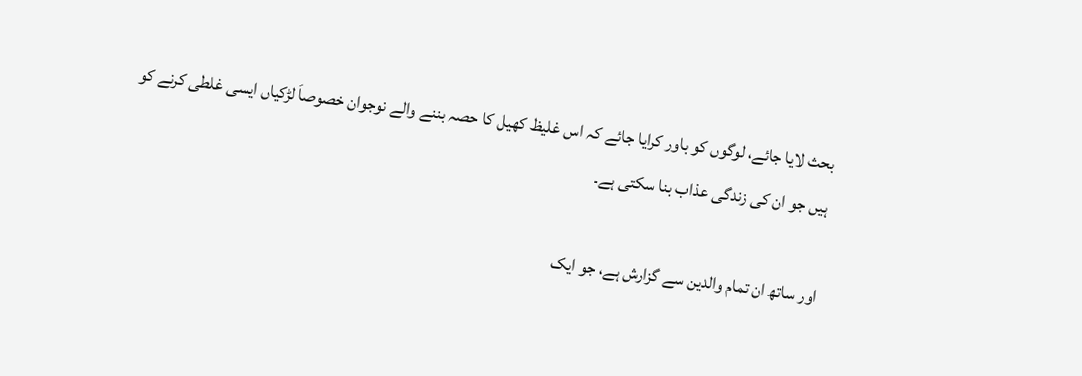بحث لایا جائے، لوگوں کو باور کرایا جائے کہ اس غلیظ کھیل کا حصہ بننے والے نوجوان خصوصاَ لڑکیاں ایسی غلطی کرنے کو ہیں جو ان کی زندگی عذاب بنا سکتی ہے۔

اور ساتھ ان تمام والدین سے گزارش ہے، جو ایک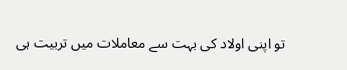تو اپنی اولاد کی بہت سے معاملات میں تربیت ہی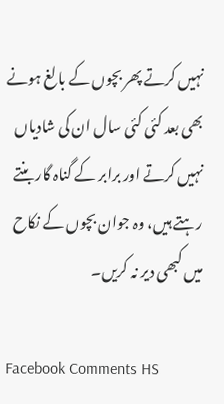نہیں کرتے پھر بچوں کے بالغ ہونے بھی بعد کئی کئی سال ان کی شادیاں نہیں کرتے اور برابر کے گناہ گار بنتے رہتے ہیں، وہ جوان بچوں کے نکاح میں کبھی دیر نہ کریں۔

Facebook Comments HS